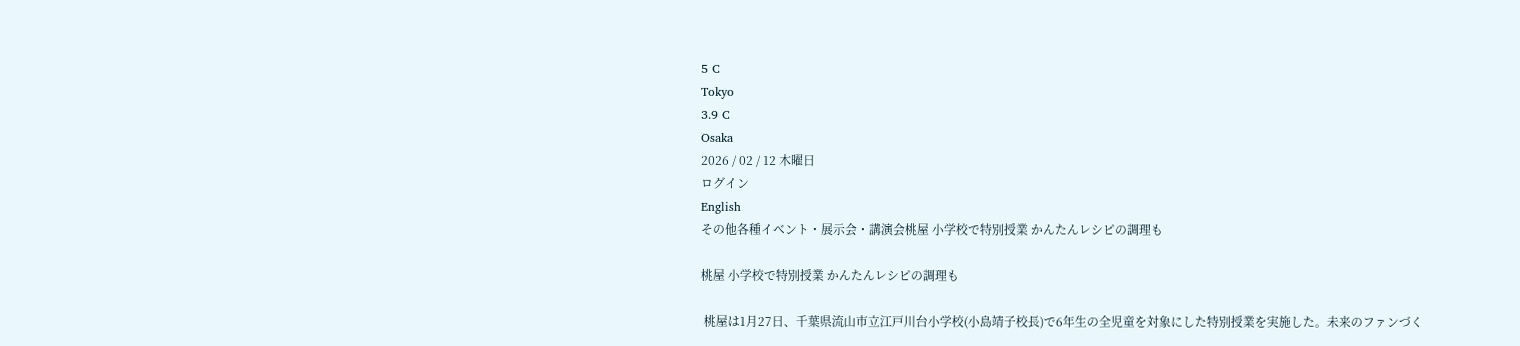5 C
Tokyo
3.9 C
Osaka
2026 / 02 / 12 木曜日
ログイン
English
その他各種イベント・展示会・講演会桃屋 小学校で特別授業 かんたんレシピの調理も

桃屋 小学校で特別授業 かんたんレシピの調理も

 桃屋は1月27日、千葉県流山市立江戸川台小学校(小島靖子校長)で6年生の全児童を対象にした特別授業を実施した。未来のファンづく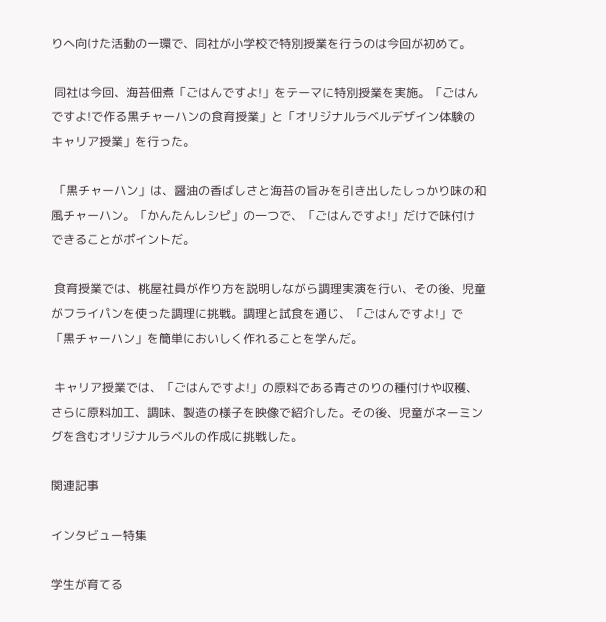りへ向けた活動の一環で、同社が小学校で特別授業を行うのは今回が初めて。

 同社は今回、海苔佃煮「ごはんですよ!」をテーマに特別授業を実施。「ごはんですよ!で作る黒チャーハンの食育授業」と「オリジナルラベルデザイン体験のキャリア授業」を行った。

 「黒チャーハン」は、醤油の香ばしさと海苔の旨みを引き出したしっかり味の和風チャーハン。「かんたんレシピ」の一つで、「ごはんですよ!」だけで味付けできることがポイントだ。

 食育授業では、桃屋社員が作り方を説明しながら調理実演を行い、その後、児童がフライパンを使った調理に挑戦。調理と試食を通じ、「ごはんですよ!」で「黒チャーハン」を簡単においしく作れることを学んだ。

 キャリア授業では、「ごはんですよ!」の原料である青さのりの種付けや収穫、さらに原料加工、調味、製造の様子を映像で紹介した。その後、児童がネーミングを含むオリジナルラベルの作成に挑戦した。

関連記事

インタビュー特集

学生が育てる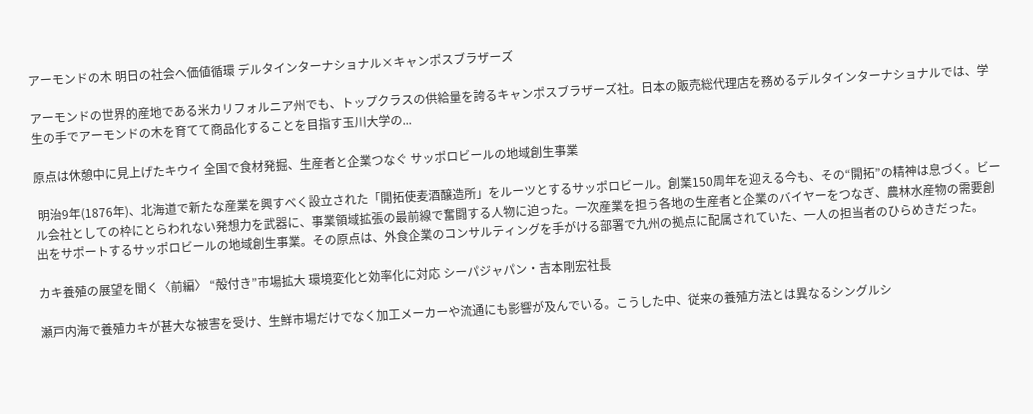アーモンドの木 明日の社会へ価値循環 デルタインターナショナル×キャンポスブラザーズ

アーモンドの世界的産地である米カリフォルニア州でも、トップクラスの供給量を誇るキャンポスブラザーズ社。日本の販売総代理店を務めるデルタインターナショナルでは、学生の手でアーモンドの木を育てて商品化することを目指す玉川大学の...

原点は休憩中に見上げたキウイ 全国で食材発掘、生産者と企業つなぐ サッポロビールの地域創生事業

 明治9年(1876年)、北海道で新たな産業を興すべく設立された「開拓使麦酒醸造所」をルーツとするサッポロビール。創業150周年を迎える今も、その“開拓”の精神は息づく。ビール会社としての枠にとらわれない発想力を武器に、事業領域拡張の最前線で奮闘する人物に迫った。一次産業を担う各地の生産者と企業のバイヤーをつなぎ、農林水産物の需要創出をサポートするサッポロビールの地域創生事業。その原点は、外食企業のコンサルティングを手がける部署で九州の拠点に配属されていた、一人の担当者のひらめきだった。

カキ養殖の展望を聞く〈前編〉 “殻付き”市場拡大 環境変化と効率化に対応 シーパジャパン・吉本剛宏社長

瀬戸内海で養殖カキが甚大な被害を受け、生鮮市場だけでなく加工メーカーや流通にも影響が及んでいる。こうした中、従来の養殖方法とは異なるシングルシ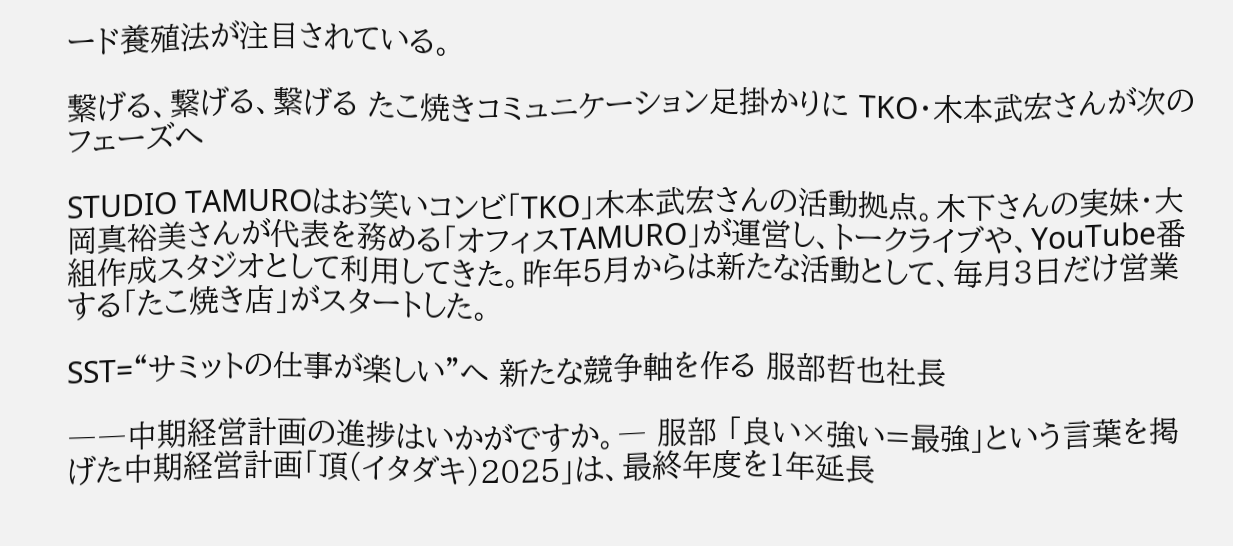ード養殖法が注目されている。

繋げる、繋げる、繋げる たこ焼きコミュニケーション足掛かりに TKO・木本武宏さんが次のフェーズへ

STUDIO TAMUROはお笑いコンビ「TKO」木本武宏さんの活動拠点。木下さんの実妹・大岡真裕美さんが代表を務める「オフィスTAMURO」が運営し、トークライブや、YouTube番組作成スタジオとして利用してきた。昨年5月からは新たな活動として、毎月3日だけ営業する「たこ焼き店」がスタートした。

SST=“サミットの仕事が楽しい”へ 新たな競争軸を作る 服部哲也社長

――中期経営計画の進捗はいかがですか。― 服部 「良い×強い=最強」という言葉を掲げた中期経営計画「頂(イタダキ)2025」は、最終年度を1年延長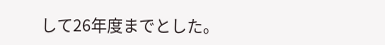して26年度までとした。